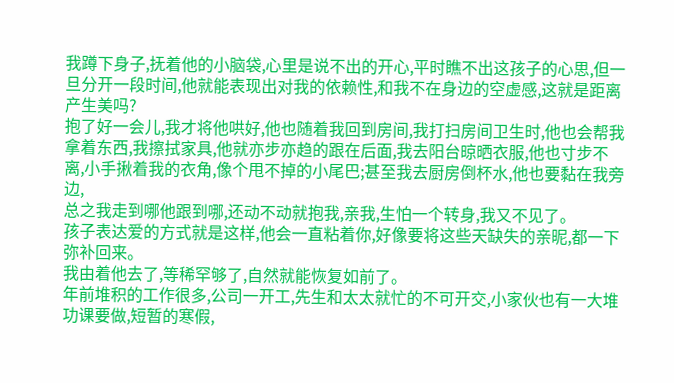我蹲下身子,抚着他的小脑袋,心里是说不出的开心,平时瞧不出这孩子的心思,但一旦分开一段时间,他就能表现出对我的依赖性,和我不在身边的空虚感,这就是距离产生美吗?
抱了好一会儿,我才将他哄好,他也随着我回到房间,我打扫房间卫生时,他也会帮我拿着东西,我擦拭家具,他就亦步亦趋的跟在后面,我去阳台晾晒衣服,他也寸步不离,小手揪着我的衣角,像个甩不掉的小尾巴;甚至我去厨房倒杯水,他也要黏在我旁边,
总之我走到哪他跟到哪,还动不动就抱我,亲我,生怕一个转身,我又不见了。
孩子表达爱的方式就是这样,他会一直粘着你,好像要将这些天缺失的亲昵,都一下弥补回来。
我由着他去了,等稀罕够了,自然就能恢复如前了。
年前堆积的工作很多,公司一开工,先生和太太就忙的不可开交,小家伙也有一大堆功课要做,短暂的寒假,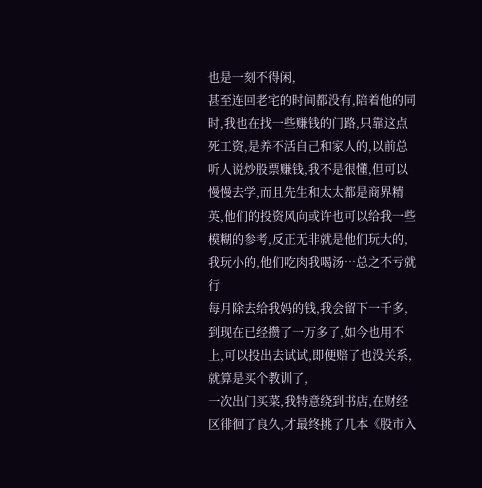也是一刻不得闲,
甚至连回老宅的时间都没有,陪着他的同时,我也在找一些赚钱的门路,只靠这点死工资,是养不活自己和家人的,以前总听人说炒股票赚钱,我不是很懂,但可以慢慢去学,而且先生和太太都是商界精英,他们的投资风向或许也可以给我一些模糊的参考,反正无非就是他们玩大的,我玩小的,他们吃肉我喝汤…总之不亏就行
每月除去给我妈的钱,我会留下一千多,到现在已经攒了一万多了,如今也用不上,可以投出去试试,即便赔了也没关系,就算是买个教训了,
一次出门买菜,我特意绕到书店,在财经区徘徊了良久,才最终挑了几本《股市入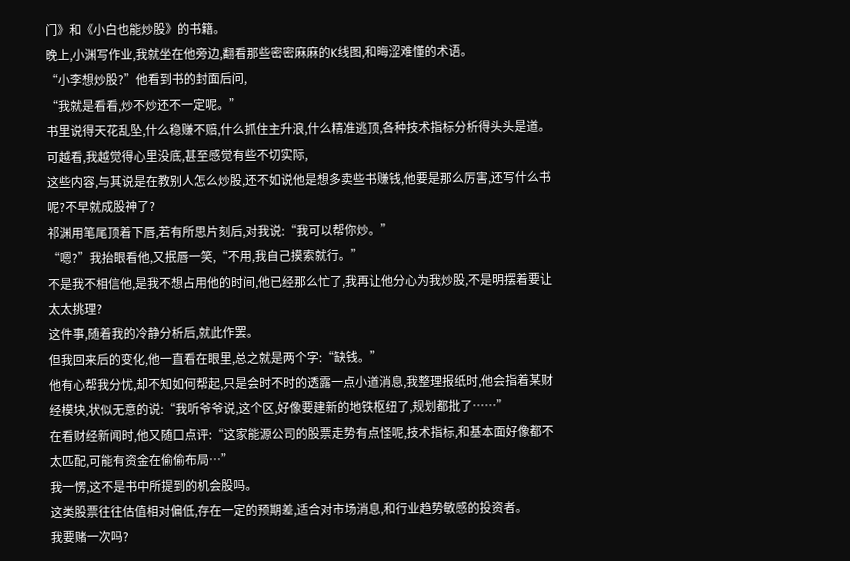门》和《小白也能炒股》的书籍。
晚上,小渊写作业,我就坐在他旁边,翻看那些密密麻麻的K线图,和晦涩难懂的术语。
“小李想炒股?”他看到书的封面后问,
“我就是看看,炒不炒还不一定呢。”
书里说得天花乱坠,什么稳赚不赔,什么抓住主升浪,什么精准逃顶,各种技术指标分析得头头是道。
可越看,我越觉得心里没底,甚至感觉有些不切实际,
这些内容,与其说是在教别人怎么炒股,还不如说他是想多卖些书赚钱,他要是那么厉害,还写什么书呢?不早就成股神了?
祁渊用笔尾顶着下唇,若有所思片刻后,对我说:“我可以帮你炒。”
“嗯?”我抬眼看他,又抿唇一笑,“不用,我自己摸索就行。”
不是我不相信他,是我不想占用他的时间,他已经那么忙了,我再让他分心为我炒股,不是明摆着要让太太挑理?
这件事,随着我的冷静分析后,就此作罢。
但我回来后的变化,他一直看在眼里,总之就是两个字:“缺钱。”
他有心帮我分忧,却不知如何帮起,只是会时不时的透露一点小道消息,我整理报纸时,他会指着某财经模块,状似无意的说:“我听爷爷说,这个区,好像要建新的地铁枢纽了,规划都批了……”
在看财经新闻时,他又随口点评:“这家能源公司的股票走势有点怪呢,技术指标,和基本面好像都不太匹配,可能有资金在偷偷布局…”
我一愣,这不是书中所提到的机会股吗。
这类股票往往估值相对偏低,存在一定的预期差,适合对市场消息,和行业趋势敏感的投资者。
我要赌一次吗?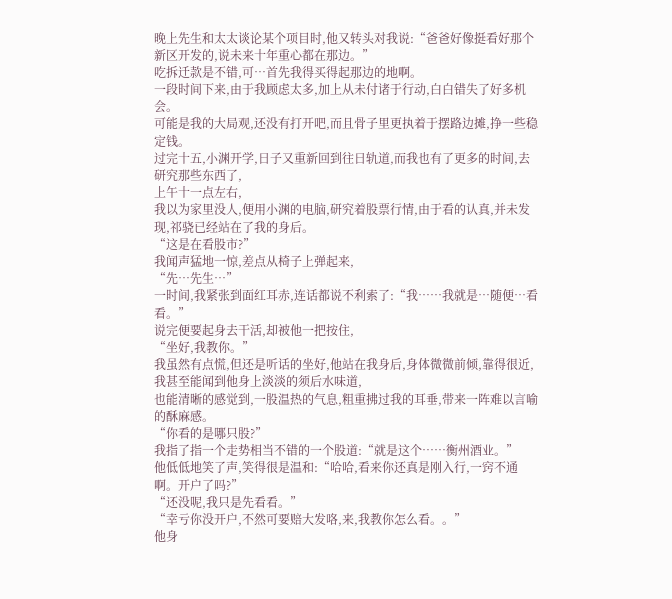晚上先生和太太谈论某个项目时,他又转头对我说:“爸爸好像挺看好那个新区开发的,说未来十年重心都在那边。”
吃拆迁款是不错,可…首先我得买得起那边的地啊。
一段时间下来,由于我顾虑太多,加上从未付诸于行动,白白错失了好多机会。
可能是我的大局观,还没有打开吧,而且骨子里更执着于摆路边摊,挣一些稳定钱。
过完十五,小渊开学,日子又重新回到往日轨道,而我也有了更多的时间,去研究那些东西了,
上午十一点左右,
我以为家里没人,便用小渊的电脑,研究着股票行情,由于看的认真,并未发现,祁骁已经站在了我的身后。
“这是在看股市?”
我闻声猛地一惊,差点从椅子上弹起来,
“先…先生…”
一时间,我紧张到面红耳赤,连话都说不利索了:“我……我就是…随便…看看。”
说完便要起身去干活,却被他一把按住,
“坐好,我教你。”
我虽然有点慌,但还是听话的坐好,他站在我身后,身体微微前倾,靠得很近,我甚至能闻到他身上淡淡的须后水味道,
也能清晰的感觉到,一股温热的气息,粗重拂过我的耳垂,带来一阵难以言喻的酥麻感。
“你看的是哪只股?”
我指了指一个走势相当不错的一个股道:“就是这个……衡州酒业。”
他低低地笑了声,笑得很是温和:“哈哈,看来你还真是刚入行,一窍不通啊。开户了吗?”
“还没呢,我只是先看看。”
“幸亏你没开户,不然可要赔大发咯,来,我教你怎么看。。”
他身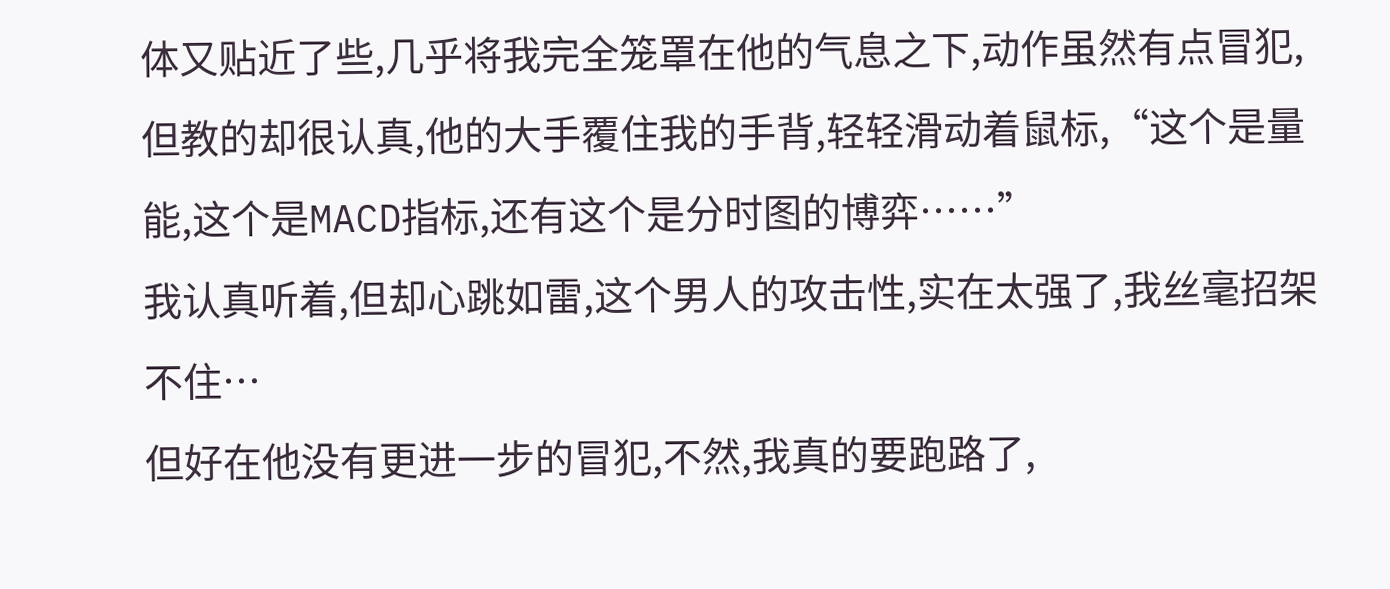体又贴近了些,几乎将我完全笼罩在他的气息之下,动作虽然有点冒犯,但教的却很认真,他的大手覆住我的手背,轻轻滑动着鼠标,“这个是量能,这个是MACD指标,还有这个是分时图的博弈……”
我认真听着,但却心跳如雷,这个男人的攻击性,实在太强了,我丝毫招架不住…
但好在他没有更进一步的冒犯,不然,我真的要跑路了,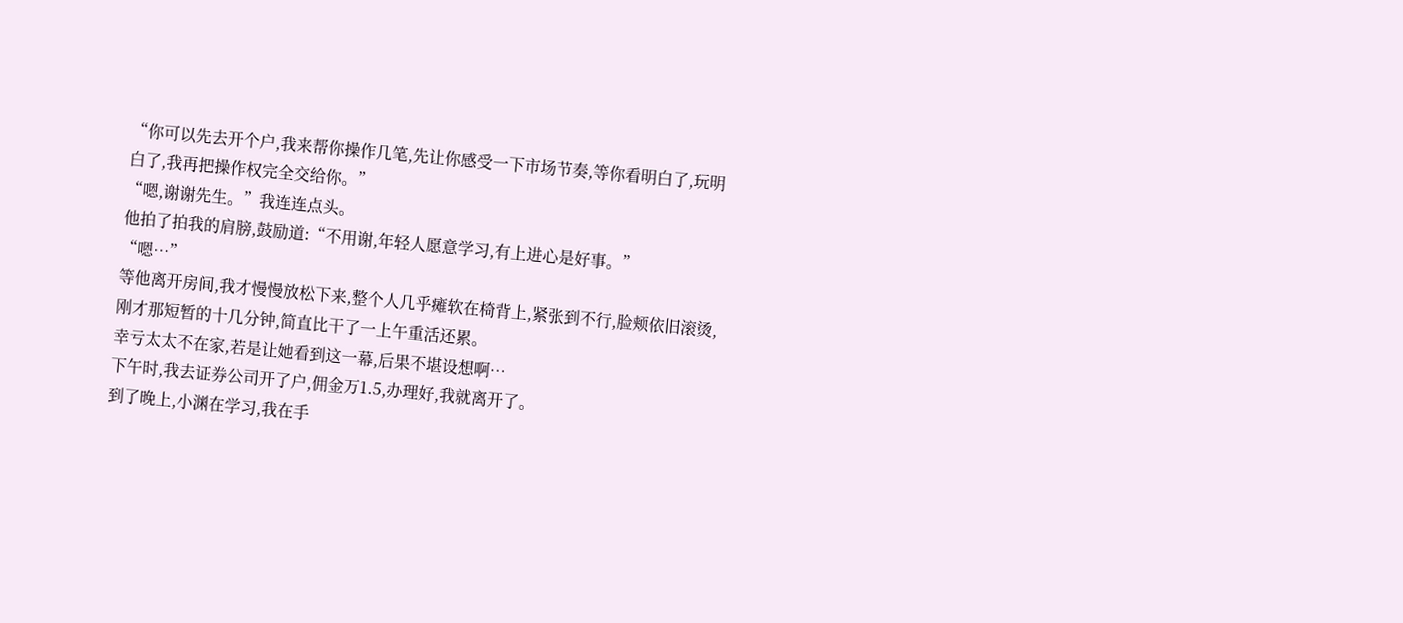“你可以先去开个户,我来帮你操作几笔,先让你感受一下市场节奏,等你看明白了,玩明白了,我再把操作权完全交给你。”
“嗯,谢谢先生。”我连连点头。
他拍了拍我的肩膀,鼓励道:“不用谢,年轻人愿意学习,有上进心是好事。”
“嗯…”
等他离开房间,我才慢慢放松下来,整个人几乎瘫软在椅背上,紧张到不行,脸颊依旧滚烫,刚才那短暂的十几分钟,简直比干了一上午重活还累。
幸亏太太不在家,若是让她看到这一幕,后果不堪设想啊…
下午时,我去证券公司开了户,佣金万1.5,办理好,我就离开了。
到了晚上,小渊在学习,我在手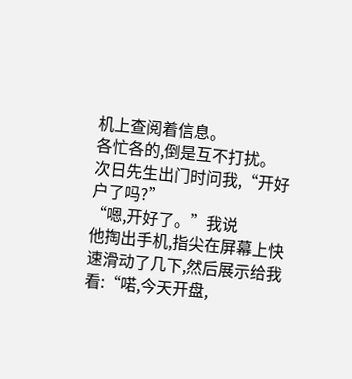机上查阅着信息。
各忙各的,倒是互不打扰。
次日先生出门时问我,“开好户了吗?”
“嗯,开好了。”我说
他掏出手机,指尖在屏幕上快速滑动了几下,然后展示给我看:“喏,今天开盘,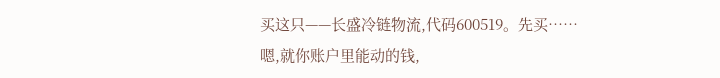买这只——长盛冷链物流,代码600519。先买……嗯,就你账户里能动的钱,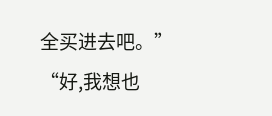全买进去吧。”
“好,我想也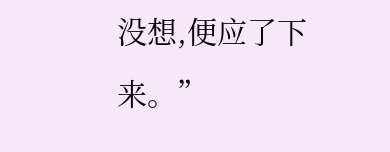没想,便应了下来。”